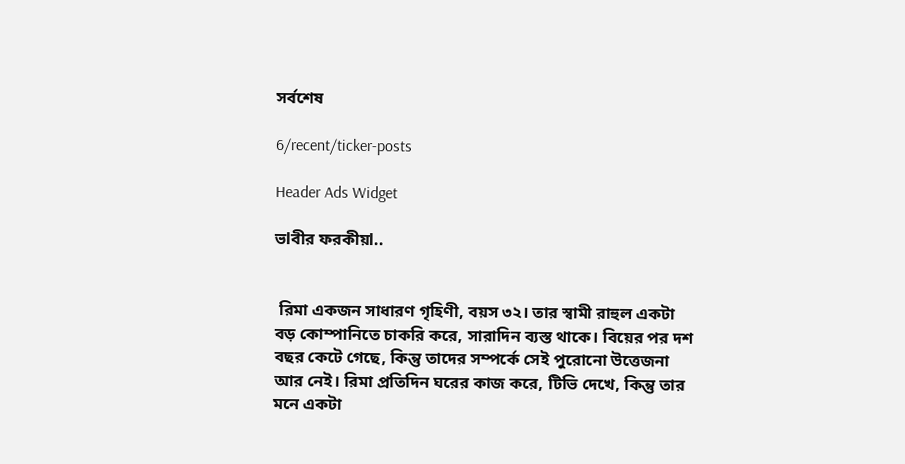সর্বশেষ

6/recent/ticker-posts

Header Ads Widget

ভlবীর ফরকীয়l..


 রিমা একজন সাধারণ গৃহিণী, বয়স ৩২। তার স্বামী রাহুল একটা বড় কোম্পানিতে চাকরি করে, সারাদিন ব্যস্ত থাকে। বিয়ের পর দশ বছর কেটে গেছে, কিন্তু তাদের সম্পর্কে সেই পুরোনো উত্তেজনা আর নেই। রিমা প্রতিদিন ঘরের কাজ করে, টিভি দেখে, কিন্তু তার মনে একটা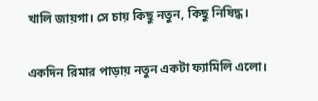খালি জায়গা। সে চায় কিছু নতুন, কিছু নিষিদ্ধ।

একদিন রিমার পাড়ায় নতুন একটা ফ্যামিলি এলো।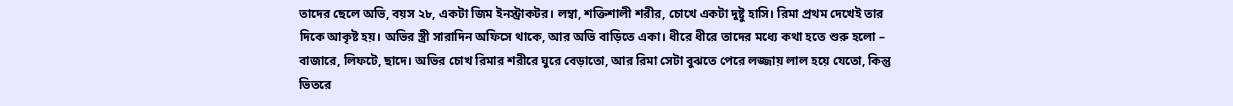তাদের ছেলে অভি, বয়স ২৮, একটা জিম ইনস্ট্রাকটর। লম্বা, শক্তিশালী শরীর, চোখে একটা দুষ্টু হাসি। রিমা প্রথম দেখেই তার দিকে আকৃষ্ট হয়। অভির স্ত্রী সারাদিন অফিসে থাকে, আর অভি বাড়িতে একা। ধীরে ধীরে তাদের মধ্যে কথা হতে শুরু হলো – বাজারে, লিফটে, ছাদে। অভির চোখ রিমার শরীরে ঘুরে বেড়াতো, আর রিমা সেটা বুঝতে পেরে লজ্জায় লাল হয়ে যেতো, কিন্তু ভিতরে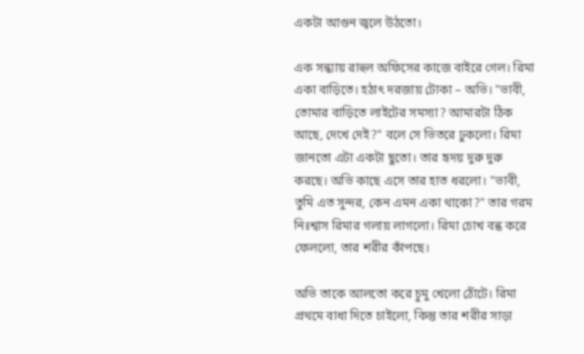একটা আগুন জ্বলে উঠতো।

এক সন্ধ্যায় রাহুল অফিসের কাজে বাইরে গেল। রিমা একা বাড়িতে। হঠাৎ দরজায় টোকা – অভি। "ভাবী, তোমার বাড়িতে লাইটের সমস্যা? আমারটা ঠিক আছে, দেখে দেই?" বলে সে ভিতরে ঢুকলো। রিমা জানতো এটা একটা ছুতো। তার হৃদয় দুরু দুরু করছে। অভি কাছে এসে তার হাত ধরলো। "ভাবী, তুমি এত সুন্দর, কেন এমন একা থাকো?" তার গরম নিঃশ্বাস রিমার গলায় লাগলো। রিমা চোখ বন্ধ করে ফেললো, তার শরীর কাঁপছে।

অভি তাকে আলতো করে চুমু খেলো ঠোঁটে। রিমা প্রথমে বাধা দিতে চাইলো, কিন্তু তার শরীর সাড়া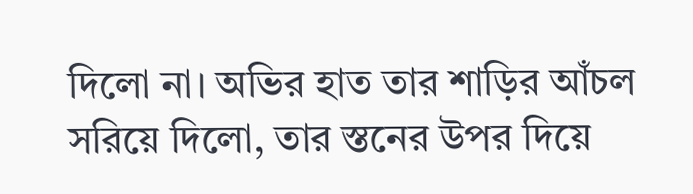দিলো না। অভির হাত তার শাড়ির আঁচল সরিয়ে দিলো, তার স্তনের উপর দিয়ে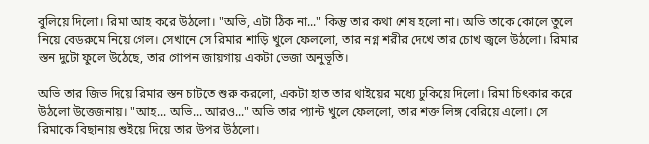বুলিয়ে দিলো। রিমা আহ করে উঠলো। "অভি, এটা ঠিক না..." কিন্তু তার কথা শেষ হলো না। অভি তাকে কোলে তুলে নিয়ে বেডরুমে নিয়ে গেল। সেখানে সে রিমার শাড়ি খুলে ফেললো, তার নগ্ন শরীর দেখে তার চোখ জ্বলে উঠলো। রিমার স্তন দুটো ফুলে উঠেছে, তার গোপন জায়গায় একটা ভেজা অনুভূতি।

অভি তার জিভ দিয়ে রিমার স্তন চাটতে শুরু করলো, একটা হাত তার থাইয়ের মধ্যে ঢুকিয়ে দিলো। রিমা চিৎকার করে উঠলো উত্তেজনায়। "আহ... অভি... আরও..." অভি তার প্যান্ট খুলে ফেললো, তার শক্ত লিঙ্গ বেরিয়ে এলো। সে রিমাকে বিছানায় শুইয়ে দিয়ে তার উপর উঠলো।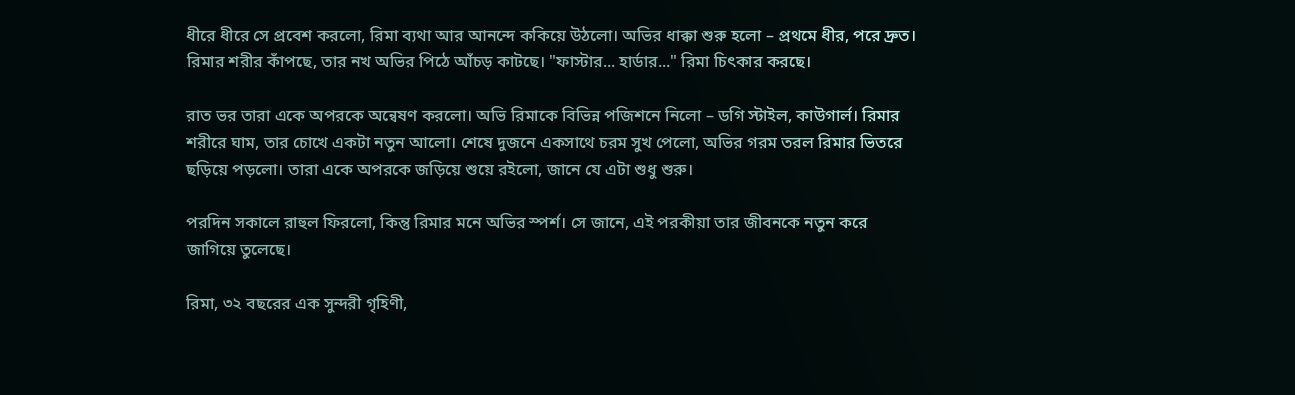ধীরে ধীরে সে প্রবেশ করলো, রিমা ব্যথা আর আনন্দে ককিয়ে উঠলো। অভির ধাক্কা শুরু হলো – প্রথমে ধীর, পরে দ্রুত। রিমার শরীর কাঁপছে, তার নখ অভির পিঠে আঁচড় কাটছে। "ফাস্টার... হার্ডার..." রিমা চিৎকার করছে।

রাত ভর তারা একে অপরকে অন্বেষণ করলো। অভি রিমাকে বিভিন্ন পজিশনে নিলো – ডগি স্টাইল, কাউগার্ল। রিমার শরীরে ঘাম, তার চোখে একটা নতুন আলো। শেষে দুজনে একসাথে চরম সুখ পেলো, অভির গরম তরল রিমার ভিতরে ছড়িয়ে পড়লো। তারা একে অপরকে জড়িয়ে শুয়ে রইলো, জানে যে এটা শুধু শুরু।

পরদিন সকালে রাহুল ফিরলো, কিন্তু রিমার মনে অভির স্পর্শ। সে জানে, এই পরকীয়া তার জীবনকে নতুন করে জাগিয়ে তুলেছে।

রিমা, ৩২ বছরের এক সুন্দরী গৃহিণী,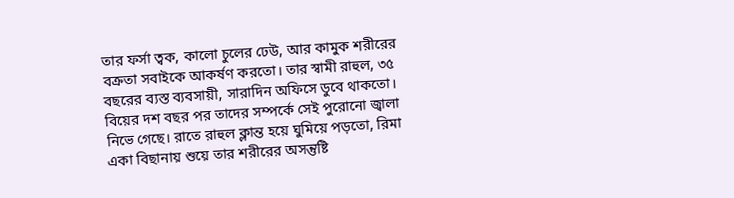তার ফর্সা ত্বক, কালো চুলের ঢেউ, আর কামুক শরীরের বক্রতা সবাইকে আকর্ষণ করতো। তার স্বামী রাহুল, ৩৫ বছরের ব্যস্ত ব্যবসায়ী, সারাদিন অফিসে ডুবে থাকতো। বিয়ের দশ বছর পর তাদের সম্পর্কে সেই পুরোনো জ্বালা নিভে গেছে। রাতে রাহুল ক্লান্ত হয়ে ঘুমিয়ে পড়তো, রিমা একা বিছানায় শুয়ে তার শরীরের অসন্তুষ্টি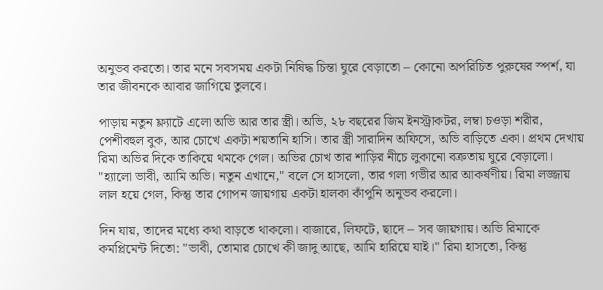অনুভব করতো। তার মনে সবসময় একটা নিষিদ্ধ চিন্তা ঘুরে বেড়াতো – কোনো অপরিচিত পুরুষের স্পর্শ, যা তার জীবনকে আবার জাগিয়ে তুলবে।

পাড়ায় নতুন ফ্ল্যাটে এলো অভি আর তার স্ত্রী। অভি, ২৮ বছরের জিম ইনস্ট্রাকটর, লম্বা চওড়া শরীর, পেশীবহুল বুক, আর চোখে একটা শয়তানি হাসি। তার স্ত্রী সারাদিন অফিসে, অভি বাড়িতে একা। প্রথম দেখায় রিমা অভির দিকে তাকিয়ে থমকে গেল। অভির চোখ তার শাড়ির নীচে লুকানো বক্রতায় ঘুরে বেড়ালো। "হ্যালো ভাবী, আমি অভি। নতুন এখানে," বলে সে হাসলো, তার গলা গভীর আর আকর্ষণীয়। রিমা লজ্জায় লাল হয়ে গেল, কিন্তু তার গোপন জায়গায় একটা হালকা কাঁপুনি অনুভব করলো।

দিন যায়, তাদের মধ্যে কথা বাড়তে থাকলো। বাজারে, লিফটে, ছাদে – সব জায়গায়। অভি রিমাকে কমপ্লিমেন্ট দিতো: "ভাবী, তোমার চোখে কী জাদু আছে, আমি হারিয়ে যাই।" রিমা হাসতো, কিন্তু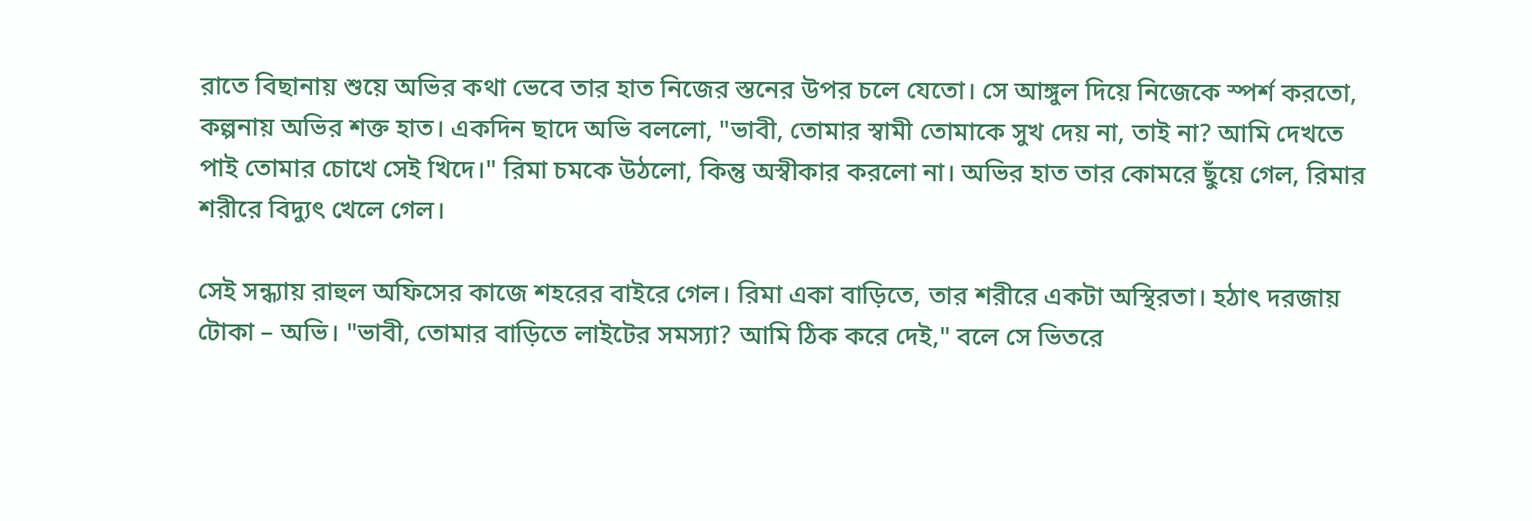রাতে বিছানায় শুয়ে অভির কথা ভেবে তার হাত নিজের স্তনের উপর চলে যেতো। সে আঙ্গুল দিয়ে নিজেকে স্পর্শ করতো, কল্পনায় অভির শক্ত হাত। একদিন ছাদে অভি বললো, "ভাবী, তোমার স্বামী তোমাকে সুখ দেয় না, তাই না? আমি দেখতে পাই তোমার চোখে সেই খিদে।" রিমা চমকে উঠলো, কিন্তু অস্বীকার করলো না। অভির হাত তার কোমরে ছুঁয়ে গেল, রিমার শরীরে বিদ্যুৎ খেলে গেল।

সেই সন্ধ্যায় রাহুল অফিসের কাজে শহরের বাইরে গেল। রিমা একা বাড়িতে, তার শরীরে একটা অস্থিরতা। হঠাৎ দরজায় টোকা – অভি। "ভাবী, তোমার বাড়িতে লাইটের সমস্যা? আমি ঠিক করে দেই," বলে সে ভিতরে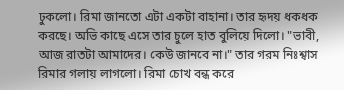ঢুকলো। রিমা জানতো এটা একটা বাহানা। তার হৃদয় ধকধক করছে। অভি কাছে এসে তার চুলে হাত বুলিয়ে দিলো। "ভাবী, আজ রাতটা আমাদের। কেউ জানবে না।" তার গরম নিঃশ্বাস রিমার গলায় লাগলো। রিমা চোখ বন্ধ করে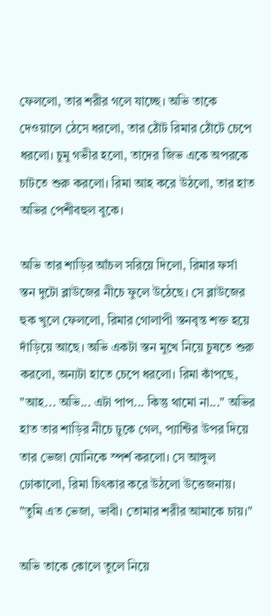ফেললো, তার শরীর গলে যাচ্ছে। অভি তাকে দেওয়ালে ঠেসে ধরলো, তার ঠোঁট রিমার ঠোঁটে চেপে ধরলো। চুমু গভীর হলো, তাদের জিভ একে অপরকে চাটতে শুরু করলো। রিমা আহ করে উঠলো, তার হাত অভির পেশীবহুল বুকে।

অভি তার শাড়ির আঁচল সরিয়ে দিলো, রিমার ফর্সা স্তন দুটো ব্লাউজের নীচে ফুলে উঠেছে। সে ব্লাউজের হুক খুলে ফেললো, রিমার গোলাপী স্তনবৃন্ত শক্ত হয়ে দাঁড়িয়ে আছে। অভি একটা স্তন মুখে নিয়ে চুষতে শুরু করলো, অন্যটা হাতে চেপে ধরলো। রিমা কাঁপছে, "আহ... অভি... এটা পাপ... কিন্তু থামো না..." অভির হাত তার শাড়ির নীচে ঢুকে গেল, প্যান্টির উপর দিয়ে তার ভেজা যোনিকে স্পর্শ করলো। সে আঙ্গুল ঢোকালো, রিমা চিৎকার করে উঠলো উত্তেজনায়। "তুমি এত ভেজা, ভাবী। তোমার শরীর আমাকে চায়।"

অভি তাকে কোলে তুলে নিয়ে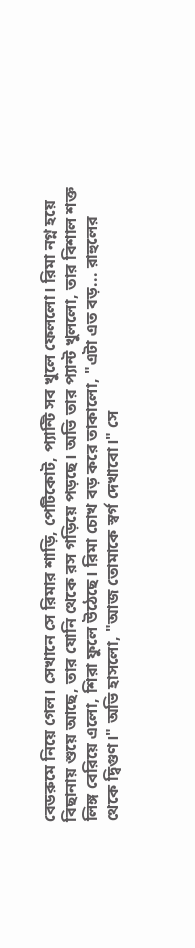বেডরুমে নিয়ে গেল। সেখানে সে রিমার শাড়ি, পেটিকোট, প্যান্টি সব খুলে ফেললো। রিমা নগ্ন হয়ে বিছানায় শুয়ে আছে, তার যোনি থেকে রস গড়িয়ে পড়ছে। অভি তার প্যান্ট খুললো, তার বিশাল শক্ত লিঙ্গ বেরিয়ে এলো, শিরা ফুলে উঠেছে। রিমা চোখ বড় করে তাকালো, "এটা এত বড়... রাহুলের থেকে দ্বিগুণ।" অভি হাসলো, "আজ তোমাকে স্বর্গ দেখাবো।" সে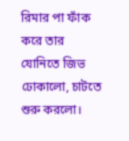রিমার পা ফাঁক করে তার যোনিতে জিভ ঢোকালো, চাটতে শুরু করলো।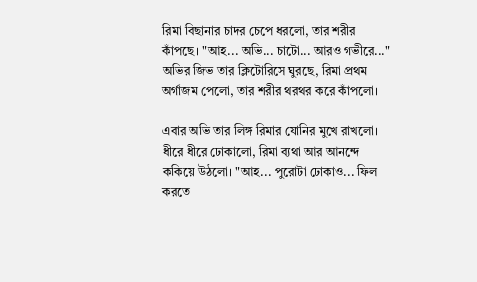রিমা বিছানার চাদর চেপে ধরলো, তার শরীর কাঁপছে। "আহ... অভি... চাটো... আরও গভীরে..." অভির জিভ তার ক্লিটোরিসে ঘুরছে, রিমা প্রথম অর্গাজম পেলো, তার শরীর থরথর করে কাঁপলো।

এবার অভি তার লিঙ্গ রিমার যোনির মুখে রাখলো। ধীরে ধীরে ঢোকালো, রিমা ব্যথা আর আনন্দে ককিয়ে উঠলো। "আহ... পুরোটা ঢোকাও... ফিল করতে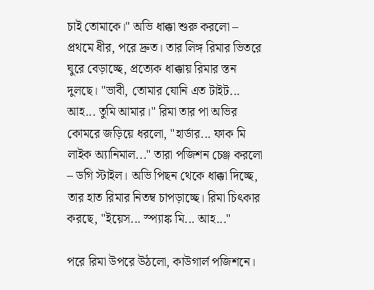চাই তোমাকে।" অভি ধাক্কা শুরু করলো – প্রথমে ধীর, পরে দ্রুত। তার লিঙ্গ রিমার ভিতরে ঘুরে বেড়াচ্ছে, প্রত্যেক ধাক্কায় রিমার স্তন দুলছে। "ভাবী, তোমার যোনি এত টাইট... আহ... তুমি আমার।" রিমা তার পা অভির কোমরে জড়িয়ে ধরলো, "হার্ডার... ফাক মি লাইক অ্যানিমাল..." তারা পজিশন চেঞ্জ করলো – ডগি স্টাইল। অভি পিছন থেকে ধাক্কা দিচ্ছে, তার হাত রিমার নিতম্ব চাপড়াচ্ছে। রিমা চিৎকার করছে, "ইয়েস... স্প্যাঙ্ক মি... আহ..."

পরে রিমা উপরে উঠলো, কাউগার্ল পজিশনে।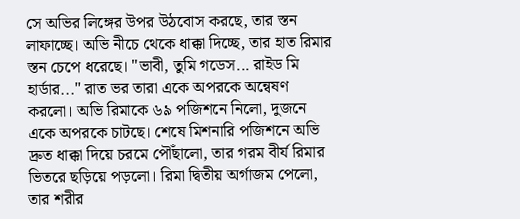সে অভির লিঙ্গের উপর উঠবোস করছে, তার স্তন লাফাচ্ছে। অভি নীচে থেকে ধাক্কা দিচ্ছে, তার হাত রিমার স্তন চেপে ধরেছে। "ভাবী, তুমি গডেস... রাইড মি হার্ডার..." রাত ভর তারা একে অপরকে অন্বেষণ করলো। অভি রিমাকে ৬৯ পজিশনে নিলো, দুজনে একে অপরকে চাটছে। শেষে মিশনারি পজিশনে অভি দ্রুত ধাক্কা দিয়ে চরমে পৌঁছালো, তার গরম বীর্য রিমার ভিতরে ছড়িয়ে পড়লো। রিমা দ্বিতীয় অর্গাজম পেলো, তার শরীর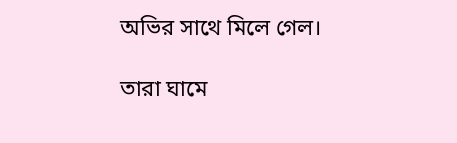অভির সাথে মিলে গেল।

তারা ঘামে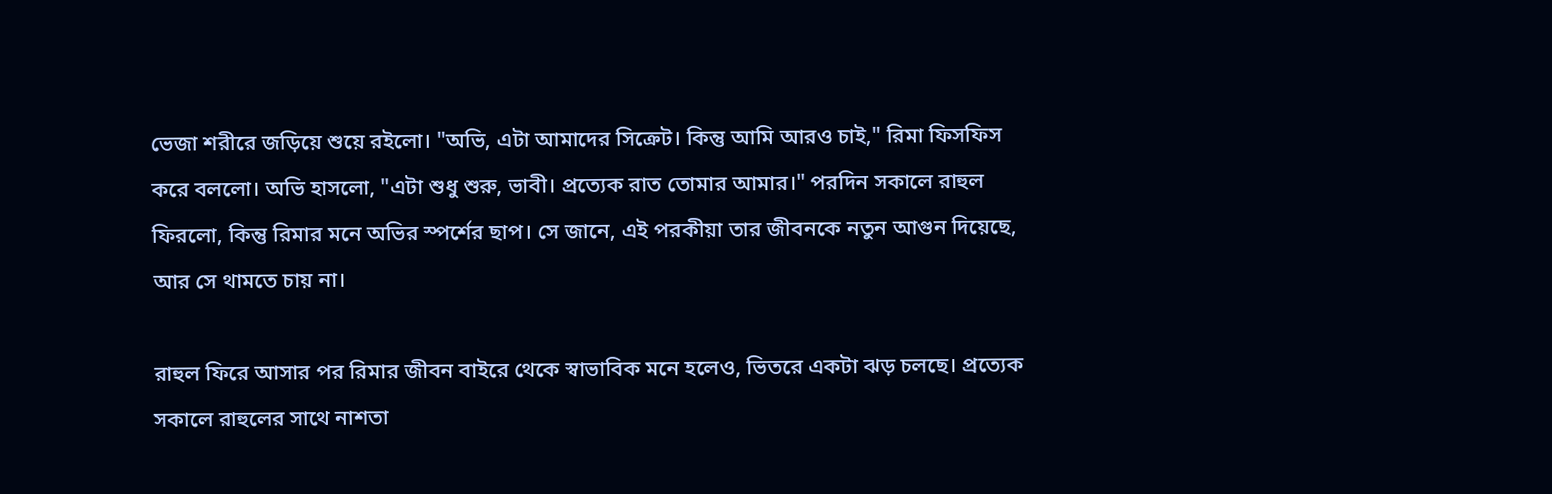ভেজা শরীরে জড়িয়ে শুয়ে রইলো। "অভি, এটা আমাদের সিক্রেট। কিন্তু আমি আরও চাই," রিমা ফিসফিস করে বললো। অভি হাসলো, "এটা শুধু শুরু, ভাবী। প্রত্যেক রাত তোমার আমার।" পরদিন সকালে রাহুল ফিরলো, কিন্তু রিমার মনে অভির স্পর্শের ছাপ। সে জানে, এই পরকীয়া তার জীবনকে নতুন আগুন দিয়েছে, আর সে থামতে চায় না।

রাহুল ফিরে আসার পর রিমার জীবন বাইরে থেকে স্বাভাবিক মনে হলেও, ভিতরে একটা ঝড় চলছে। প্রত্যেক সকালে রাহুলের সাথে নাশতা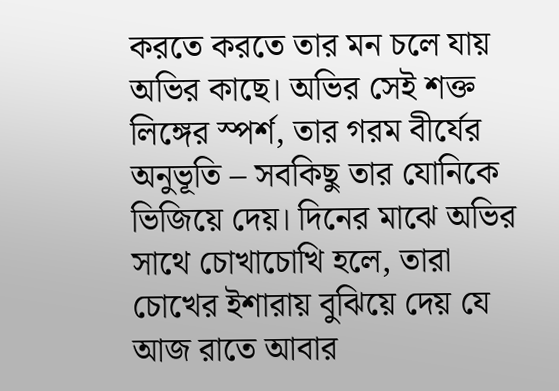করতে করতে তার মন চলে যায় অভির কাছে। অভির সেই শক্ত লিঙ্গের স্পর্শ, তার গরম বীর্যের অনুভূতি – সবকিছু তার যোনিকে ভিজিয়ে দেয়। দিনের মাঝে অভির সাথে চোখাচোখি হলে, তারা চোখের ইশারায় বুঝিয়ে দেয় যে আজ রাতে আবার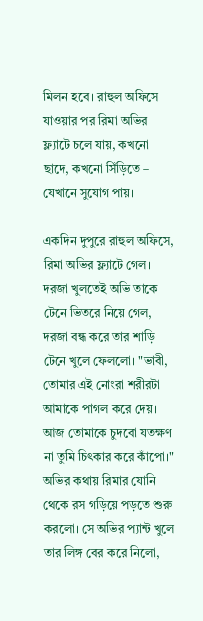মিলন হবে। রাহুল অফিসে যাওয়ার পর রিমা অভির ফ্ল্যাটে চলে যায়, কখনো ছাদে, কখনো সিঁড়িতে – যেখানে সুযোগ পায়।

একদিন দুপুরে রাহুল অফিসে, রিমা অভির ফ্ল্যাটে গেল। দরজা খুলতেই অভি তাকে টেনে ভিতরে নিয়ে গেল, দরজা বন্ধ করে তার শাড়ি টেনে খুলে ফেললো। "ভাবী, তোমার এই নোংরা শরীরটা আমাকে পাগল করে দেয়। আজ তোমাকে চুদবো যতক্ষণ না তুমি চিৎকার করে কাঁপো।" অভির কথায় রিমার যোনি থেকে রস গড়িয়ে পড়তে শুরু করলো। সে অভির প্যান্ট খুলে তার লিঙ্গ বের করে নিলো,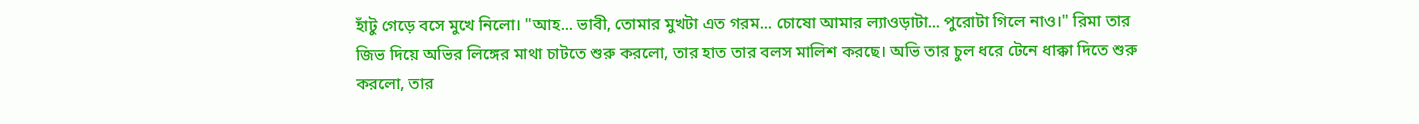হাঁটু গেড়ে বসে মুখে নিলো। "আহ... ভাবী, তোমার মুখটা এত গরম... চোষো আমার ল্যাওড়াটা... পুরোটা গিলে নাও।" রিমা তার জিভ দিয়ে অভির লিঙ্গের মাথা চাটতে শুরু করলো, তার হাত তার বলস মালিশ করছে। অভি তার চুল ধরে টেনে ধাক্কা দিতে শুরু করলো, তার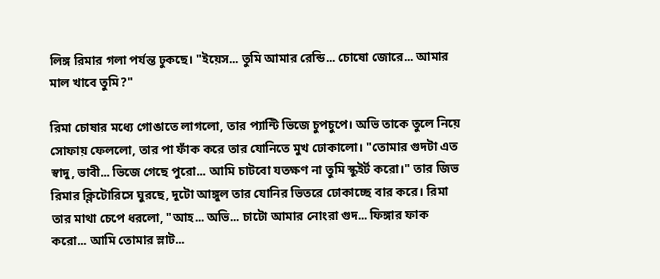লিঙ্গ রিমার গলা পর্যন্ত ঢুকছে। "ইয়েস... তুমি আমার রেন্ডি... চোষো জোরে... আমার মাল খাবে তুমি?"

রিমা চোষার মধ্যে গোঙাতে লাগলো, তার প্যান্টি ভিজে চুপচুপে। অভি তাকে তুলে নিয়ে সোফায় ফেললো, তার পা ফাঁক করে তার যোনিতে মুখ ঢোকালো। "তোমার গুদটা এত স্বাদু, ভাবী... ভিজে গেছে পুরো... আমি চাটবো যতক্ষণ না তুমি স্কুইর্ট করো।" তার জিভ রিমার ক্লিটোরিসে ঘুরছে, দুটো আঙ্গুল তার যোনির ভিতরে ঢোকাচ্ছে বার করে। রিমা তার মাথা চেপে ধরলো, "আহ... অভি... চাটো আমার নোংরা গুদ... ফিঙ্গার ফাক করো... আমি তোমার স্লাট...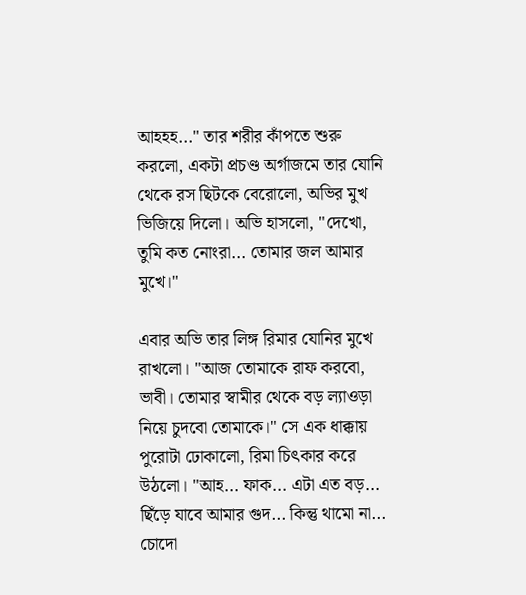আহহহ..." তার শরীর কাঁপতে শুরু করলো, একটা প্রচণ্ড অর্গাজমে তার যোনি থেকে রস ছিটকে বেরোলো, অভির মুখ ভিজিয়ে দিলো। অভি হাসলো, "দেখো, তুমি কত নোংরা... তোমার জল আমার মুখে।"

এবার অভি তার লিঙ্গ রিমার যোনির মুখে রাখলো। "আজ তোমাকে রাফ করবো, ভাবী। তোমার স্বামীর থেকে বড় ল্যাওড়া নিয়ে চুদবো তোমাকে।" সে এক ধাক্কায় পুরোটা ঢোকালো, রিমা চিৎকার করে উঠলো। "আহ... ফাক... এটা এত বড়... ছিঁড়ে যাবে আমার গুদ... কিন্তু থামো না... চোদো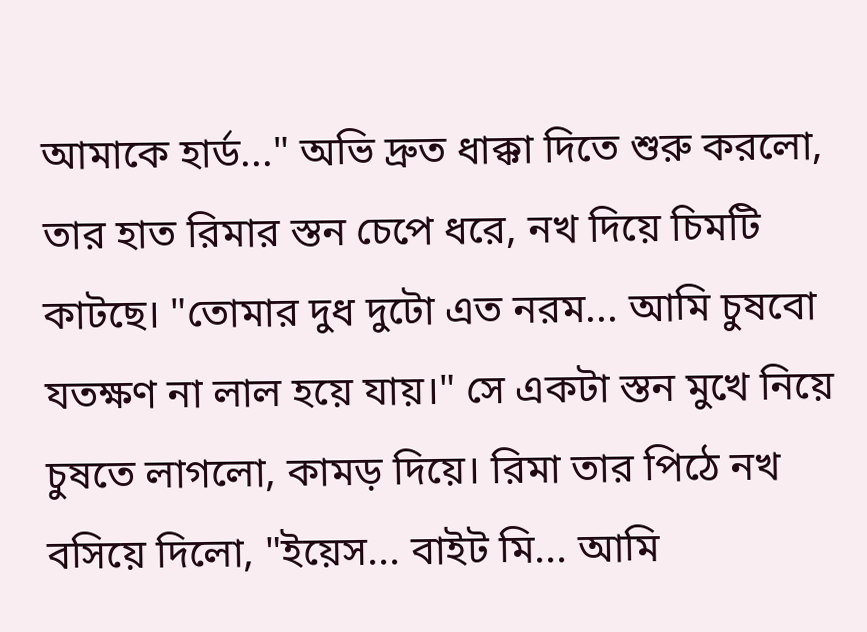আমাকে হার্ড..." অভি দ্রুত ধাক্কা দিতে শুরু করলো, তার হাত রিমার স্তন চেপে ধরে, নখ দিয়ে চিমটি কাটছে। "তোমার দুধ দুটো এত নরম... আমি চুষবো যতক্ষণ না লাল হয়ে যায়।" সে একটা স্তন মুখে নিয়ে চুষতে লাগলো, কামড় দিয়ে। রিমা তার পিঠে নখ বসিয়ে দিলো, "ইয়েস... বাইট মি... আমি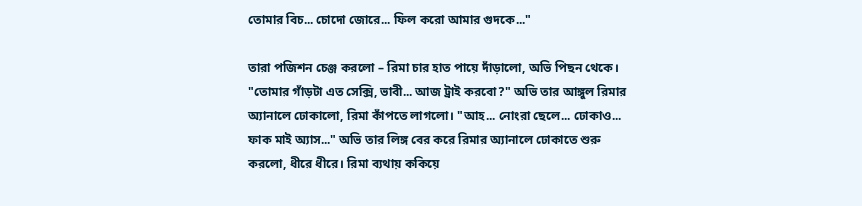তোমার বিচ... চোদো জোরে... ফিল করো আমার গুদকে..."

তারা পজিশন চেঞ্জ করলো – রিমা চার হাত পায়ে দাঁড়ালো, অভি পিছন থেকে। "তোমার গাঁড়টা এত সেক্সি, ভাবী... আজ ট্রাই করবো?" অভি তার আঙ্গুল রিমার অ্যানালে ঢোকালো, রিমা কাঁপতে লাগলো। "আহ... নোংরা ছেলে... ঢোকাও... ফাক মাই অ্যাস..." অভি তার লিঙ্গ বের করে রিমার অ্যানালে ঢোকাতে শুরু করলো, ধীরে ধীরে। রিমা ব্যথায় ককিয়ে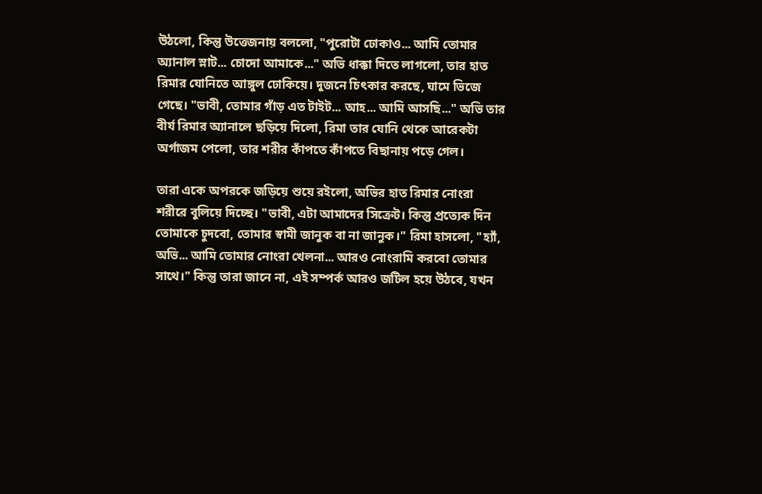উঠলো, কিন্তু উত্তেজনায় বললো, "পুরোটা ঢোকাও... আমি তোমার অ্যানাল স্লাট... চোদো আমাকে..." অভি ধাক্কা দিতে লাগলো, তার হাত রিমার যোনিতে আঙ্গুল ঢোকিয়ে। দুজনে চিৎকার করছে, ঘামে ভিজে গেছে। "ভাবী, তোমার গাঁড় এত টাইট... আহ... আমি আসছি..." অভি তার বীর্য রিমার অ্যানালে ছড়িয়ে দিলো, রিমা তার যোনি থেকে আরেকটা অর্গাজম পেলো, তার শরীর কাঁপতে কাঁপতে বিছানায় পড়ে গেল।

তারা একে অপরকে জড়িয়ে শুয়ে রইলো, অভির হাত রিমার নোংরা শরীরে বুলিয়ে দিচ্ছে। "ভাবী, এটা আমাদের সিক্রেট। কিন্তু প্রত্যেক দিন তোমাকে চুদবো, তোমার স্বামী জানুক বা না জানুক।" রিমা হাসলো, "হ্যাঁ, অভি... আমি তোমার নোংরা খেলনা... আরও নোংরামি করবো তোমার সাথে।" কিন্তু তারা জানে না, এই সম্পর্ক আরও জটিল হয়ে উঠবে, যখন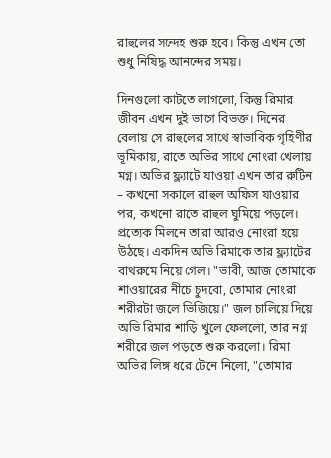রাহুলের সন্দেহ শুরু হবে। কিন্তু এখন তো শুধু নিষিদ্ধ আনন্দের সময়।

দিনগুলো কাটতে লাগলো, কিন্তু রিমার জীবন এখন দুই ভাগে বিভক্ত। দিনের বেলায় সে রাহুলের সাথে স্বাভাবিক গৃহিণীর ভূমিকায়, রাতে অভির সাথে নোংরা খেলায় মগ্ন। অভির ফ্ল্যাটে যাওয়া এখন তার রুটিন – কখনো সকালে রাহুল অফিস যাওয়ার পর, কখনো রাতে রাহুল ঘুমিয়ে পড়লে। প্রত্যেক মিলনে তারা আরও নোংরা হয়ে উঠছে। একদিন অভি রিমাকে তার ফ্ল্যাটের বাথরুমে নিয়ে গেল। "ভাবী, আজ তোমাকে শাওয়ারের নীচে চুদবো, তোমার নোংরা শরীরটা জলে ভিজিয়ে।" জল চালিয়ে দিয়ে অভি রিমার শাড়ি খুলে ফেললো, তার নগ্ন শরীরে জল পড়তে শুরু করলো। রিমা অভির লিঙ্গ ধরে টেনে নিলো, "তোমার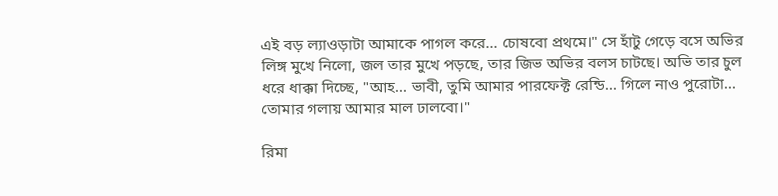এই বড় ল্যাওড়াটা আমাকে পাগল করে... চোষবো প্রথমে।" সে হাঁটু গেড়ে বসে অভির লিঙ্গ মুখে নিলো, জল তার মুখে পড়ছে, তার জিভ অভির বলস চাটছে। অভি তার চুল ধরে ধাক্কা দিচ্ছে, "আহ... ভাবী, তুমি আমার পারফেক্ট রেন্ডি... গিলে নাও পুরোটা... তোমার গলায় আমার মাল ঢালবো।"

রিমা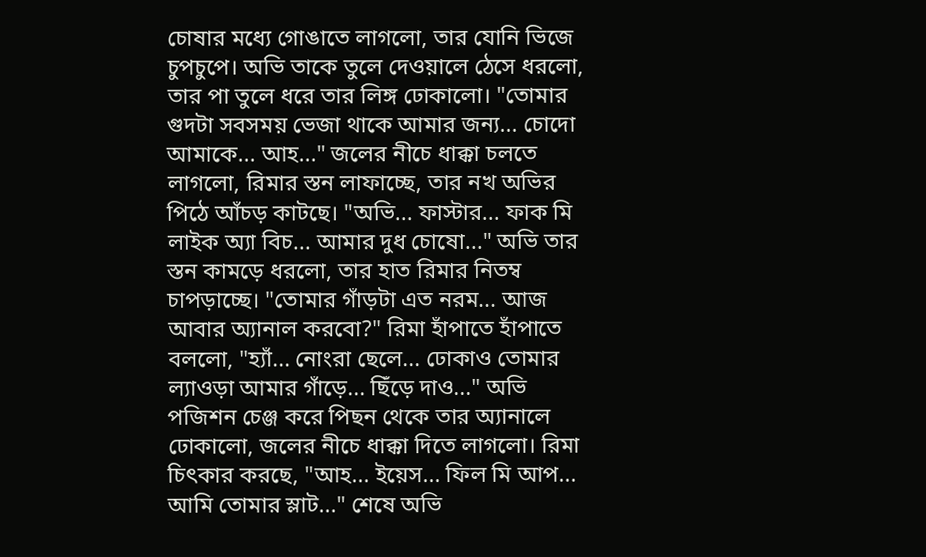চোষার মধ্যে গোঙাতে লাগলো, তার যোনি ভিজে চুপচুপে। অভি তাকে তুলে দেওয়ালে ঠেসে ধরলো, তার পা তুলে ধরে তার লিঙ্গ ঢোকালো। "তোমার গুদটা সবসময় ভেজা থাকে আমার জন্য... চোদো আমাকে... আহ..." জলের নীচে ধাক্কা চলতে লাগলো, রিমার স্তন লাফাচ্ছে, তার নখ অভির পিঠে আঁচড় কাটছে। "অভি... ফাস্টার... ফাক মি লাইক অ্যা বিচ... আমার দুধ চোষো..." অভি তার স্তন কামড়ে ধরলো, তার হাত রিমার নিতম্ব চাপড়াচ্ছে। "তোমার গাঁড়টা এত নরম... আজ আবার অ্যানাল করবো?" রিমা হাঁপাতে হাঁপাতে বললো, "হ্যাঁ... নোংরা ছেলে... ঢোকাও তোমার ল্যাওড়া আমার গাঁড়ে... ছিঁড়ে দাও..." অভি পজিশন চেঞ্জ করে পিছন থেকে তার অ্যানালে ঢোকালো, জলের নীচে ধাক্কা দিতে লাগলো। রিমা চিৎকার করছে, "আহ... ইয়েস... ফিল মি আপ... আমি তোমার স্লাট..." শেষে অভি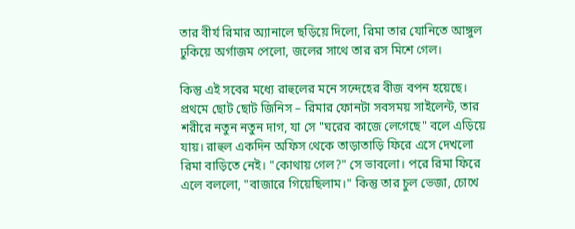তার বীর্য রিমার অ্যানালে ছড়িয়ে দিলো, রিমা তার যোনিতে আঙ্গুল ঢুকিয়ে অর্গাজম পেলো, জলের সাথে তার রস মিশে গেল।

কিন্তু এই সবের মধ্যে রাহুলের মনে সন্দেহের বীজ বপন হয়েছে। প্রথমে ছোট ছোট জিনিস – রিমার ফোনটা সবসময় সাইলেন্ট, তার শরীরে নতুন নতুন দাগ, যা সে "ঘরের কাজে লেগেছে" বলে এড়িয়ে যায়। রাহুল একদিন অফিস থেকে তাড়াতাড়ি ফিরে এসে দেখলো রিমা বাড়িতে নেই। "কোথায় গেল?" সে ভাবলো। পরে রিমা ফিরে এলে বললো, "বাজারে গিয়েছিলাম।" কিন্তু তার চুল ভেজা, চোখে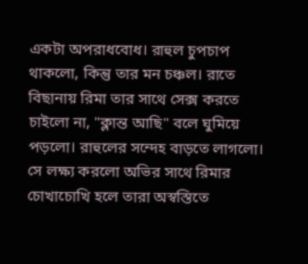একটা অপরাধবোধ। রাহুল চুপচাপ থাকলো, কিন্তু তার মন চঞ্চল। রাতে বিছানায় রিমা তার সাথে সেক্স করতে চাইলো না, "ক্লান্ত আছি" বলে ঘুমিয়ে পড়লো। রাহুলের সন্দেহ বাড়তে লাগলো। সে লক্ষ্য করলো অভির সাথে রিমার চোখাচোখি হলে তারা অস্বস্তিতে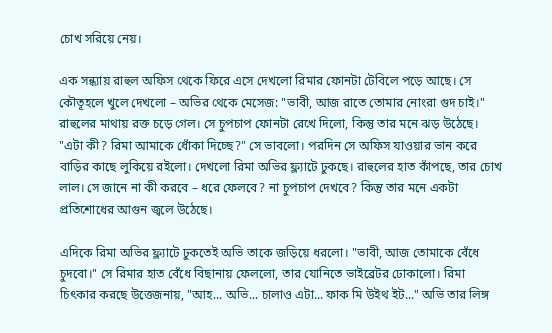চোখ সরিয়ে নেয়।

এক সন্ধ্যায় রাহুল অফিস থেকে ফিরে এসে দেখলো রিমার ফোনটা টেবিলে পড়ে আছে। সে কৌতূহলে খুলে দেখলো – অভির থেকে মেসেজ: "ভাবী, আজ রাতে তোমার নোংরা গুদ চাই।" রাহুলের মাথায় রক্ত চড়ে গেল। সে চুপচাপ ফোনটা রেখে দিলো, কিন্তু তার মনে ঝড় উঠেছে। "এটা কী? রিমা আমাকে ধোঁকা দিচ্ছে?" সে ভাবলো। পরদিন সে অফিস যাওয়ার ভান করে বাড়ির কাছে লুকিয়ে রইলো। দেখলো রিমা অভির ফ্ল্যাটে ঢুকছে। রাহুলের হাত কাঁপছে, তার চোখ লাল। সে জানে না কী করবে – ধরে ফেলবে? না চুপচাপ দেখবে? কিন্তু তার মনে একটা প্রতিশোধের আগুন জ্বলে উঠেছে।

এদিকে রিমা অভির ফ্ল্যাটে ঢুকতেই অভি তাকে জড়িয়ে ধরলো। "ভাবী, আজ তোমাকে বেঁধে চুদবো।" সে রিমার হাত বেঁধে বিছানায় ফেললো, তার যোনিতে ভাইব্রেটর ঢোকালো। রিমা চিৎকার করছে উত্তেজনায়, "আহ... অভি... চালাও এটা... ফাক মি উইথ ইট..." অভি তার লিঙ্গ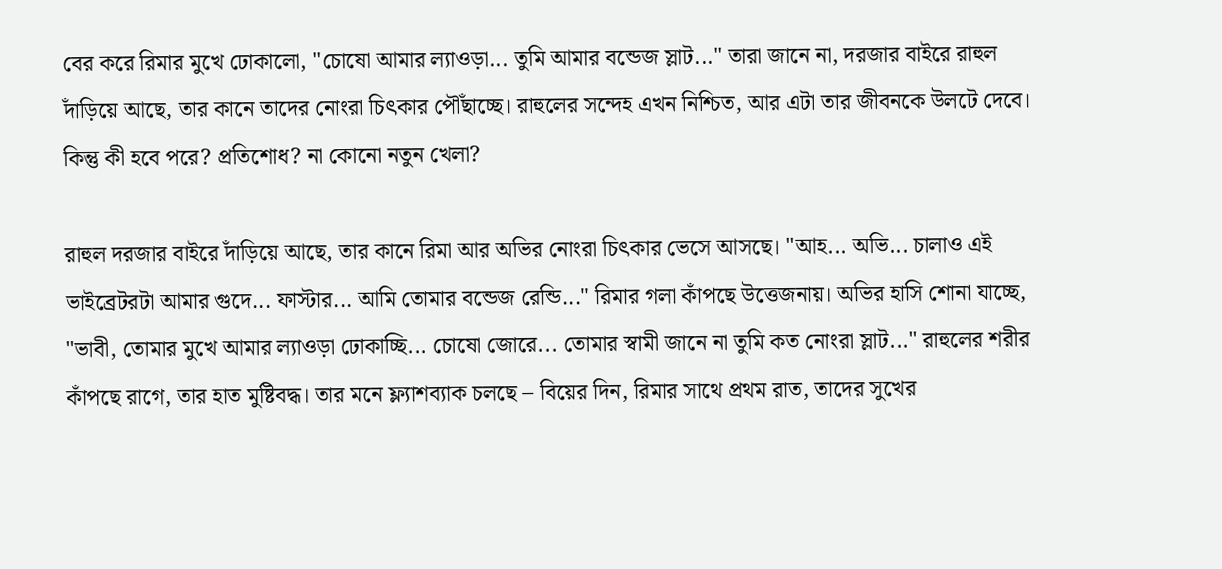বের করে রিমার মুখে ঢোকালো, "চোষো আমার ল্যাওড়া... তুমি আমার বন্ডেজ স্লাট..." তারা জানে না, দরজার বাইরে রাহুল দাঁড়িয়ে আছে, তার কানে তাদের নোংরা চিৎকার পৌঁছাচ্ছে। রাহুলের সন্দেহ এখন নিশ্চিত, আর এটা তার জীবনকে উলটে দেবে। কিন্তু কী হবে পরে? প্রতিশোধ? না কোনো নতুন খেলা?

রাহুল দরজার বাইরে দাঁড়িয়ে আছে, তার কানে রিমা আর অভির নোংরা চিৎকার ভেসে আসছে। "আহ... অভি... চালাও এই ভাইব্রেটরটা আমার গুদে... ফাস্টার... আমি তোমার বন্ডেজ রেন্ডি..." রিমার গলা কাঁপছে উত্তেজনায়। অভির হাসি শোনা যাচ্ছে, "ভাবী, তোমার মুখে আমার ল্যাওড়া ঢোকাচ্ছি... চোষো জোরে... তোমার স্বামী জানে না তুমি কত নোংরা স্লাট..." রাহুলের শরীর কাঁপছে রাগে, তার হাত মুষ্টিবদ্ধ। তার মনে ফ্ল্যাশব্যাক চলছে – বিয়ের দিন, রিমার সাথে প্রথম রাত, তাদের সুখের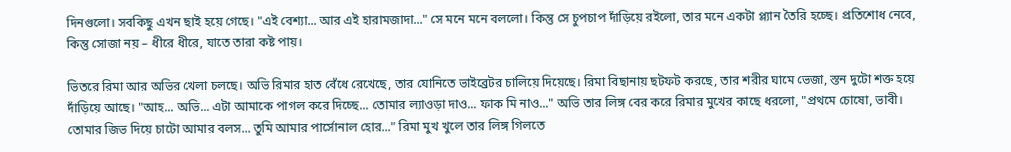দিনগুলো। সবকিছু এখন ছাই হয়ে গেছে। "এই বেশ্যা... আর এই হারামজাদা..." সে মনে মনে বললো। কিন্তু সে চুপচাপ দাঁড়িয়ে রইলো, তার মনে একটা প্ল্যান তৈরি হচ্ছে। প্রতিশোধ নেবে, কিন্তু সোজা নয় – ধীরে ধীরে, যাতে তারা কষ্ট পায়।

ভিতরে রিমা আর অভির খেলা চলছে। অভি রিমার হাত বেঁধে রেখেছে, তার যোনিতে ভাইব্রেটর চালিয়ে দিয়েছে। রিমা বিছানায় ছটফট করছে, তার শরীর ঘামে ভেজা, স্তন দুটো শক্ত হয়ে দাঁড়িয়ে আছে। "আহ... অভি... এটা আমাকে পাগল করে দিচ্ছে... তোমার ল্যাওড়া দাও... ফাক মি নাও..." অভি তার লিঙ্গ বের করে রিমার মুখের কাছে ধরলো, "প্রথমে চোষো, ভাবী। তোমার জিভ দিয়ে চাটো আমার বলস... তুমি আমার পার্সোনাল হোর..." রিমা মুখ খুলে তার লিঙ্গ গিলতে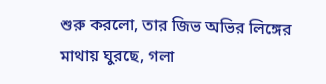শুরু করলো, তার জিভ অভির লিঙ্গের মাথায় ঘুরছে, গলা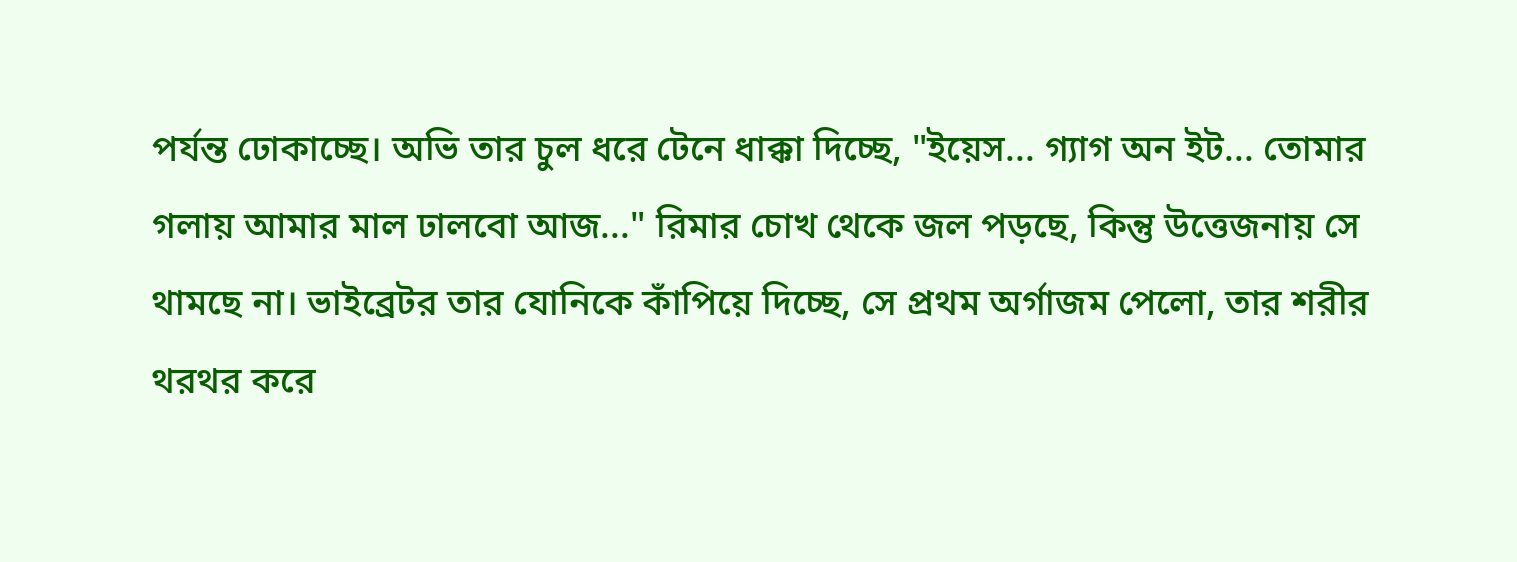পর্যন্ত ঢোকাচ্ছে। অভি তার চুল ধরে টেনে ধাক্কা দিচ্ছে, "ইয়েস... গ্যাগ অন ইট... তোমার গলায় আমার মাল ঢালবো আজ..." রিমার চোখ থেকে জল পড়ছে, কিন্তু উত্তেজনায় সে থামছে না। ভাইব্রেটর তার যোনিকে কাঁপিয়ে দিচ্ছে, সে প্রথম অর্গাজম পেলো, তার শরীর থরথর করে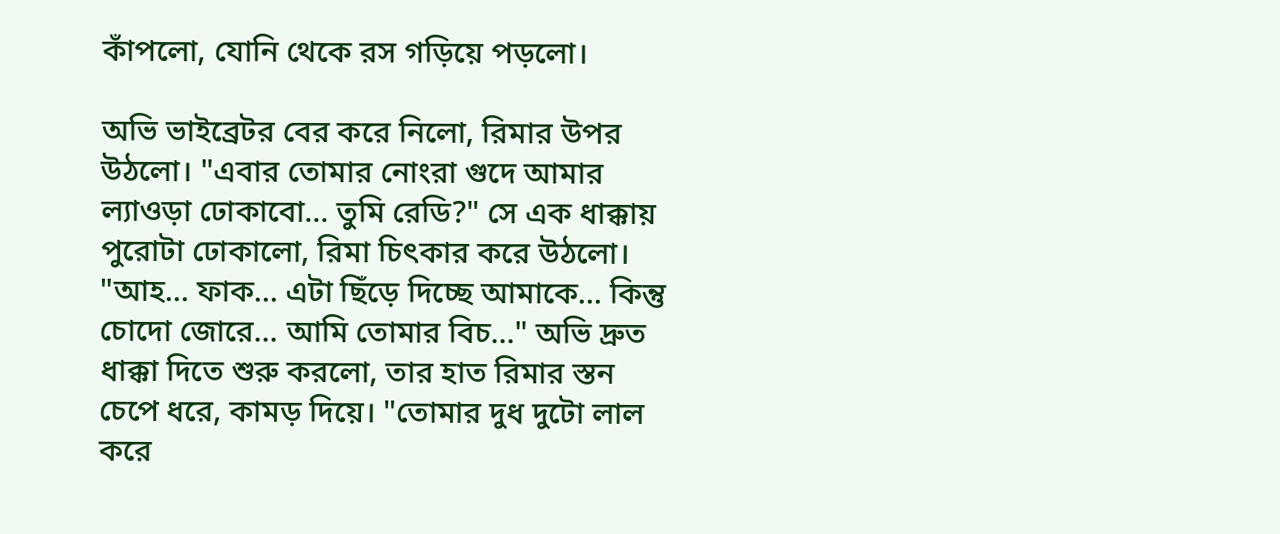কাঁপলো, যোনি থেকে রস গড়িয়ে পড়লো।

অভি ভাইব্রেটর বের করে নিলো, রিমার উপর উঠলো। "এবার তোমার নোংরা গুদে আমার ল্যাওড়া ঢোকাবো... তুমি রেডি?" সে এক ধাক্কায় পুরোটা ঢোকালো, রিমা চিৎকার করে উঠলো। "আহ... ফাক... এটা ছিঁড়ে দিচ্ছে আমাকে... কিন্তু চোদো জোরে... আমি তোমার বিচ..." অভি দ্রুত ধাক্কা দিতে শুরু করলো, তার হাত রিমার স্তন চেপে ধরে, কামড় দিয়ে। "তোমার দুধ দুটো লাল করে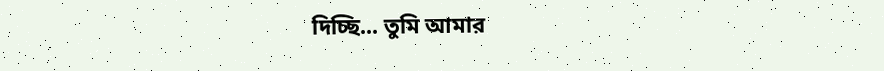দিচ্ছি... তুমি আমার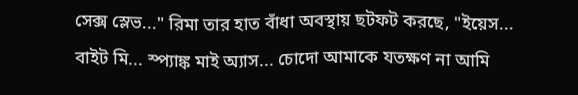সেক্স স্লেভ..." রিমা তার হাত বাঁধা অবস্থায় ছটফট করছে, "ইয়েস... বাইট মি... স্প্যাঙ্ক মাই অ্যাস... চোদো আমাকে যতক্ষণ না আমি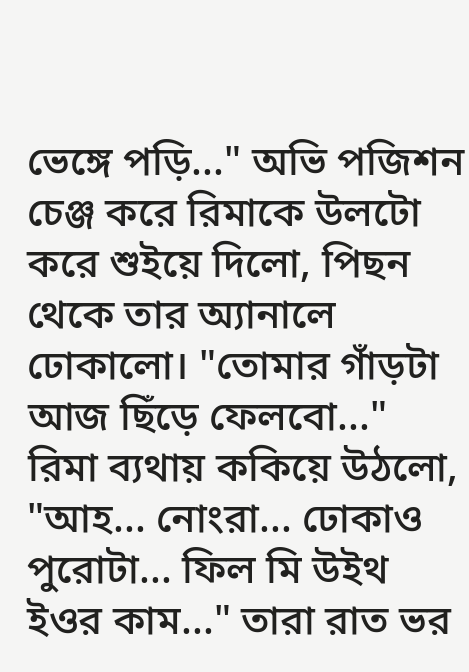ভেঙ্গে পড়ি..." অভি পজিশন চেঞ্জ করে রিমাকে উলটো করে শুইয়ে দিলো, পিছন থেকে তার অ্যানালে ঢোকালো। "তোমার গাঁড়টা আজ ছিঁড়ে ফেলবো..." রিমা ব্যথায় ককিয়ে উঠলো, "আহ... নোংরা... ঢোকাও পুরোটা... ফিল মি উইথ ইওর কাম..." তারা রাত ভর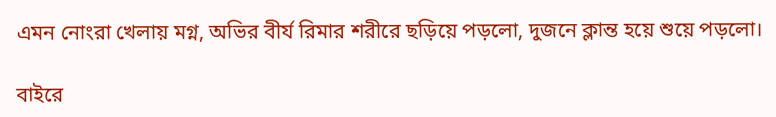এমন নোংরা খেলায় মগ্ন, অভির বীর্য রিমার শরীরে ছড়িয়ে পড়লো, দুজনে ক্লান্ত হয়ে শুয়ে পড়লো।

বাইরে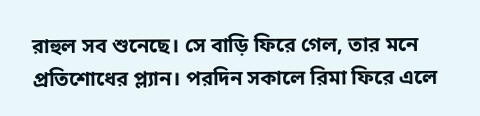রাহুল সব শুনেছে। সে বাড়ি ফিরে গেল, তার মনে প্রতিশোধের প্ল্যান। পরদিন সকালে রিমা ফিরে এলে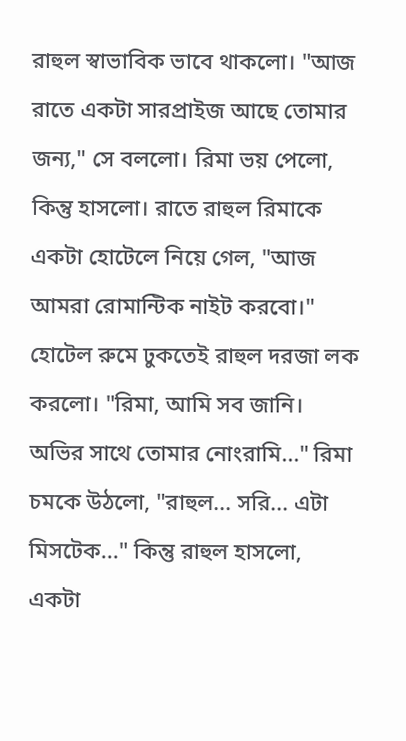রাহুল স্বাভাবিক ভাবে থাকলো। "আজ রাতে একটা সারপ্রাইজ আছে তোমার জন্য," সে বললো। রিমা ভয় পেলো, কিন্তু হাসলো। রাতে রাহুল রিমাকে একটা হোটেলে নিয়ে গেল, "আজ আমরা রোমান্টিক নাইট করবো।" হোটেল রুমে ঢুকতেই রাহুল দরজা লক করলো। "রিমা, আমি সব জানি। অভির সাথে তোমার নোংরামি..." রিমা চমকে উঠলো, "রাহুল... সরি... এটা মিসটেক..." কিন্তু রাহুল হাসলো, একটা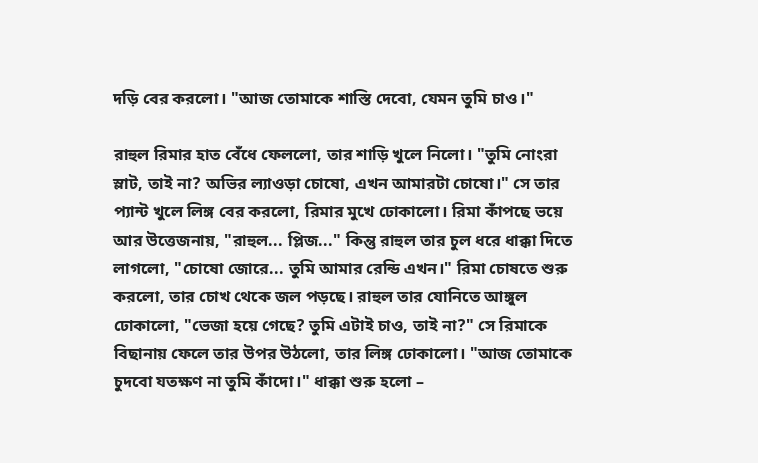দড়ি বের করলো। "আজ তোমাকে শাস্তি দেবো, যেমন তুমি চাও।"

রাহুল রিমার হাত বেঁধে ফেললো, তার শাড়ি খুলে নিলো। "তুমি নোংরা স্লাট, তাই না? অভির ল্যাওড়া চোষো, এখন আমারটা চোষো।" সে তার প্যান্ট খুলে লিঙ্গ বের করলো, রিমার মুখে ঢোকালো। রিমা কাঁপছে ভয়ে আর উত্তেজনায়, "রাহুল... প্লিজ..." কিন্তু রাহুল তার চুল ধরে ধাক্কা দিতে লাগলো, "চোষো জোরে... তুমি আমার রেন্ডি এখন।" রিমা চোষতে শুরু করলো, তার চোখ থেকে জল পড়ছে। রাহুল তার যোনিতে আঙ্গুল ঢোকালো, "ভেজা হয়ে গেছে? তুমি এটাই চাও, তাই না?" সে রিমাকে বিছানায় ফেলে তার উপর উঠলো, তার লিঙ্গ ঢোকালো। "আজ তোমাকে চুদবো যতক্ষণ না তুমি কাঁদো।" ধাক্কা শুরু হলো –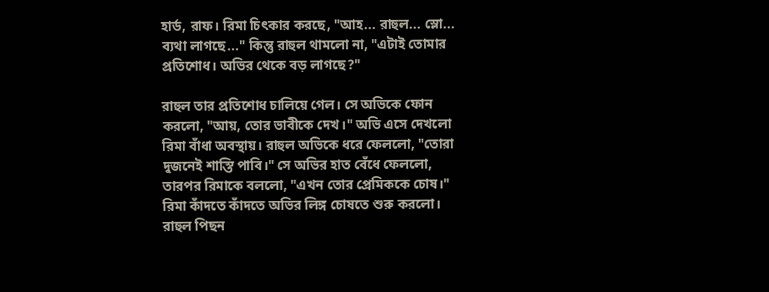হার্ড, রাফ। রিমা চিৎকার করছে, "আহ... রাহুল... স্লো... ব্যথা লাগছে..." কিন্তু রাহুল থামলো না, "এটাই তোমার প্রতিশোধ। অভির থেকে বড় লাগছে?"

রাহুল তার প্রতিশোধ চালিয়ে গেল। সে অভিকে ফোন করলো, "আয়, তোর ভাবীকে দেখ।" অভি এসে দেখলো রিমা বাঁধা অবস্থায়। রাহুল অভিকে ধরে ফেললো, "তোরা দুজনেই শাস্তি পাবি।" সে অভির হাত বেঁধে ফেললো, তারপর রিমাকে বললো, "এখন তোর প্রেমিককে চোষ।" রিমা কাঁদতে কাঁদতে অভির লিঙ্গ চোষতে শুরু করলো। রাহুল পিছন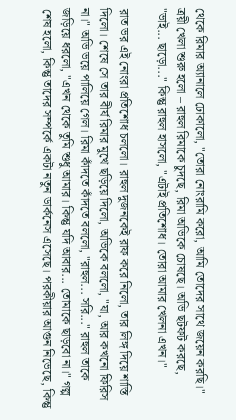থেকে রিমার অ্যানালে ঢোকালো, "তোরা নোংরামি করো, আমি তোদের সাথে জয়েন করছি।" ত্রয়ী খেলা শুরু হলো – রাহুল রিমাকে চুদছে, রিমা অভিকে চোষছে। অভি ছটফট করছে, "ভাই... ছাড়ো..." কিন্তু রাহুল হাসলো, "এটাই প্রতিশোধ। তোরা আমার খেলনা এখন।"

রাত ভর এই নোংরা প্রতিশোধ চললো। রাহুল দুজনকেই রাফ করে নিলো, তার লিঙ্গ দিয়ে শাস্তি দিলো। শেষে সে তার বীর্য রিমার মুখে ছড়িয়ে দিলো, অভিকে বললো, "যা, আর কখনো ফিরিস না।" অভি ভয়ে পালিয়ে গেল। রিমা কাঁদতে কাঁদতে বললো, "রাহুল... সরি..." রাহুল তাকে জড়িয়ে ধরলো, "এখন থেকে তুমি শুধু আমার। কিন্তু যদি আবার... তোমাকে ছাড়বো না।" গল্প শেষ হলো, কিন্তু তাদের সম্পর্কে একটা নতুন ডার্কনেস এসেছে। পরকীয়ার আগুন নিভেছে, কিন্তু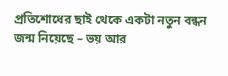প্রতিশোধের ছাই থেকে একটা নতুন বন্ধন জন্ম নিয়েছে – ভয় আর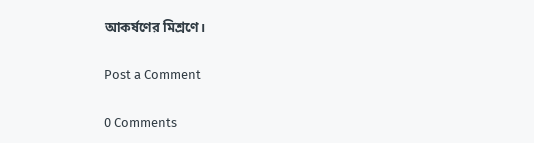আকর্ষণের মিশ্রণে।

Post a Comment

0 Comments